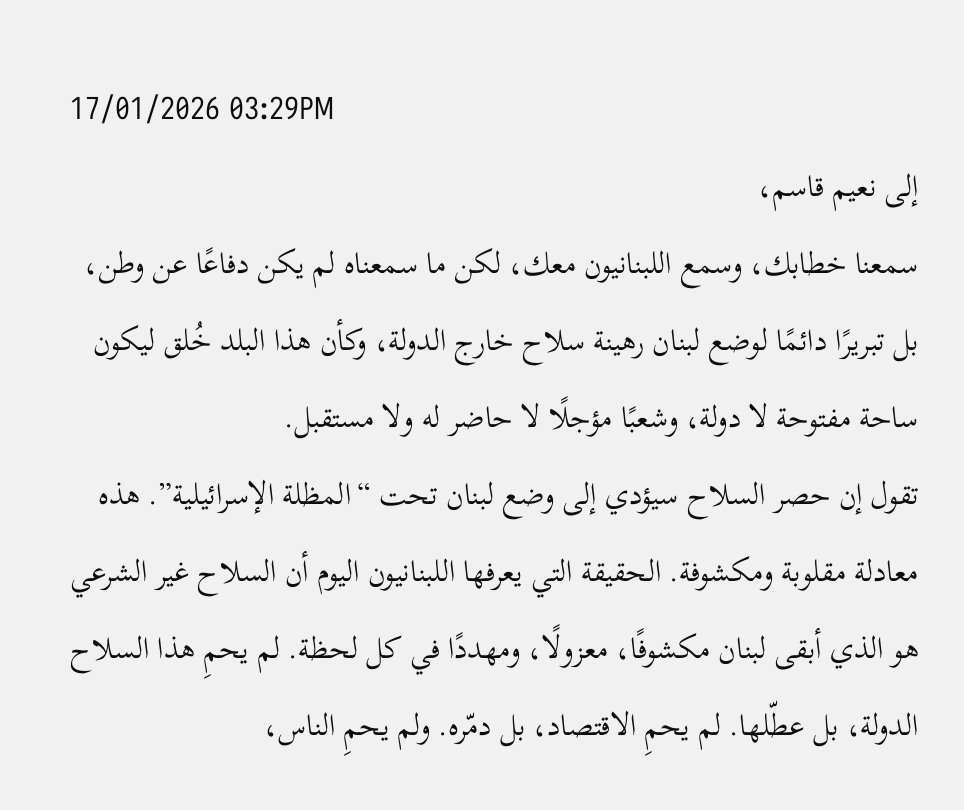17/01/2026 03:29PM
إلى نعيم قاسم،
سمعنا خطابك، وسمع اللبنانيون معك، لكن ما سمعناه لم يكن دفاعًا عن وطن، بل تبريرًا دائمًا لوضع لبنان رهينة سلاح خارج الدولة، وكأن هذا البلد خُلق ليكون ساحة مفتوحة لا دولة، وشعبًا مؤجلًا لا حاضر له ولا مستقبل.
تقول إن حصر السلاح سيؤدي إلى وضع لبنان تحت “المظلة الإسرائيلية”. هذه معادلة مقلوبة ومكشوفة. الحقيقة التي يعرفها اللبنانيون اليوم أن السلاح غير الشرعي هو الذي أبقى لبنان مكشوفًا، معزولًا، ومهددًا في كل لحظة. لم يحمِ هذا السلاح الدولة، بل عطّلها. لم يحمِ الاقتصاد، بل دمّره. ولم يحمِ الناس،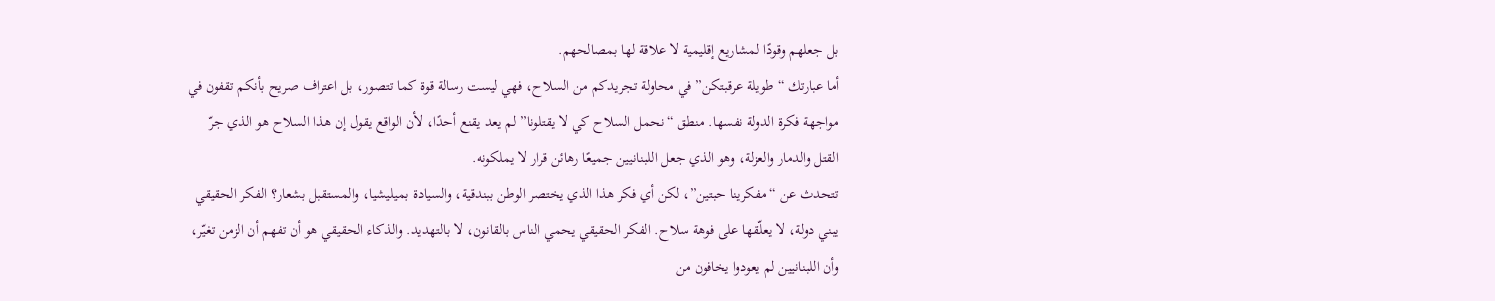بل جعلهم وقودًا لمشاريع إقليمية لا علاقة لها بمصالحهم.
أما عبارتك “طويلة عرقبتكن” في محاولة تجريدكم من السلاح، فهي ليست رسالة قوة كما تتصور، بل اعتراف صريح بأنكم تقفون في مواجهة فكرة الدولة نفسها. منطق “نحمل السلاح كي لا يقتلونا” لم يعد يقنع أحدًا، لأن الواقع يقول إن هذا السلاح هو الذي جرّ القتل والدمار والعزلة، وهو الذي جعل اللبنانيين جميعًا رهائن قرار لا يملكونه.
تتحدث عن “مفكرينا حبتين”، لكن أي فكر هذا الذي يختصر الوطن ببندقية، والسيادة بميليشيا، والمستقبل بشعار؟ الفكر الحقيقي يبني دولة، لا يعلّقها على فوهة سلاح. الفكر الحقيقي يحمي الناس بالقانون، لا بالتهديد. والذكاء الحقيقي هو أن تفهم أن الزمن تغيّر، وأن اللبنانيين لم يعودوا يخافون من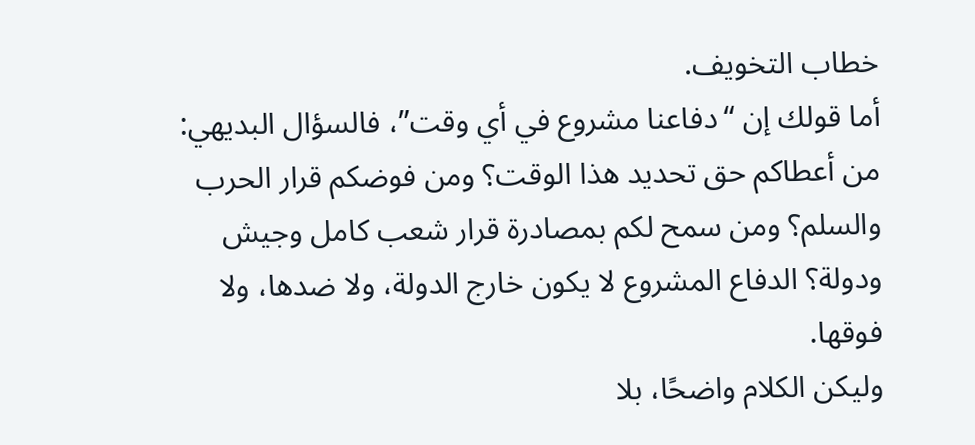خطاب التخويف.
أما قولك إن “دفاعنا مشروع في أي وقت”، فالسؤال البديهي: من أعطاكم حق تحديد هذا الوقت؟ ومن فوضكم قرار الحرب والسلم؟ ومن سمح لكم بمصادرة قرار شعب كامل وجيش ودولة؟ الدفاع المشروع لا يكون خارج الدولة، ولا ضدها، ولا فوقها.
وليكن الكلام واضحًا، بلا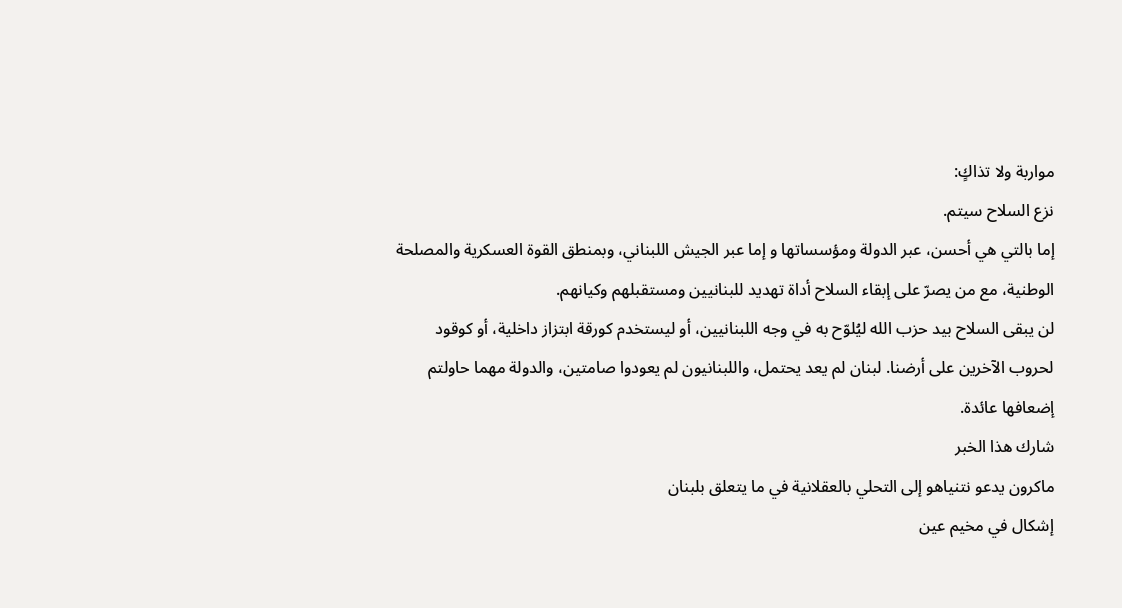مواربة ولا تذاكٍ:
نزع السلاح سيتم.
إما بالتي هي أحسن، عبر الدولة ومؤسساتها و إما عبر الجيش اللبناني، وبمنطق القوة العسكرية والمصلحة الوطنية، مع من يصرّ على إبقاء السلاح أداة تهديد للبنانيين ومستقبلهم وكيانهم.
لن يبقى السلاح بيد حزب الله ليُلوّح به في وجه اللبنانيين، أو ليستخدم كورقة ابتزاز داخلية، أو كوقود لحروب الآخرين على أرضنا. لبنان لم يعد يحتمل، واللبنانيون لم يعودوا صامتين، والدولة مهما حاولتم إضعافها عائدة.
شارك هذا الخبر
ماكرون يدعو نتنياهو إلى التحلي بالعقلانية في ما يتعلق بلبنان
إشكال في مخيم عين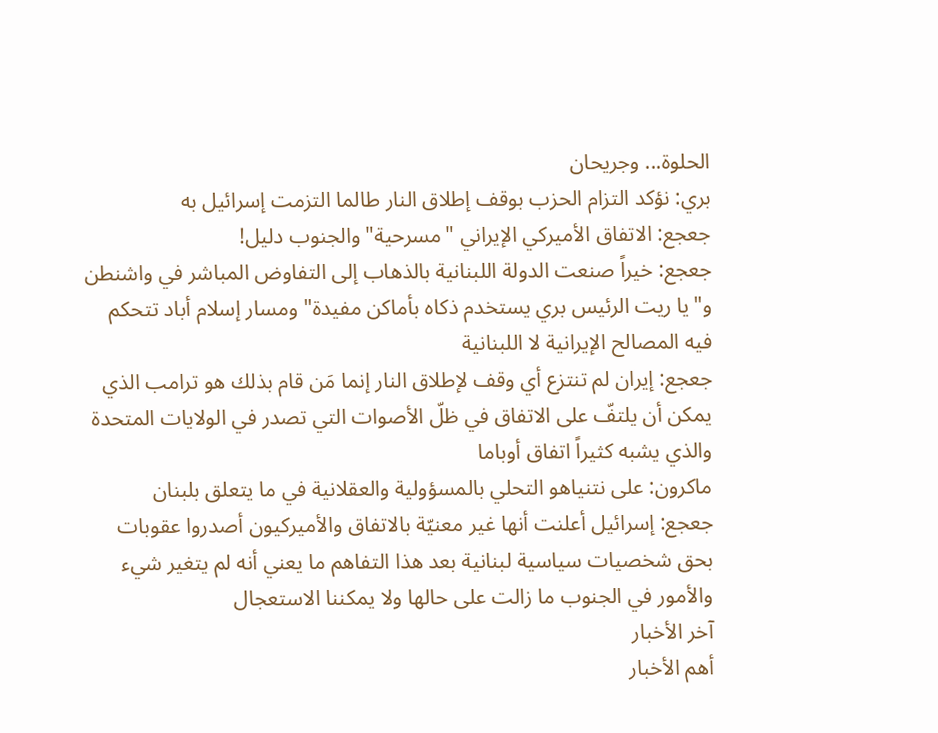الحلوة... وجريحان
بري: نؤكد التزام الحزب بوقف إطلاق النار طالما التزمت إسرائيل به
جعجع: الاتفاق الأميركي الإيراني "مسرحية" والجنوب دليل!
جعجع: خيراً صنعت الدولة اللبنانية بالذهاب إلى التفاوض المباشر في واشنطن و"يا ريت الرئيس بري يستخدم ذكاه بأماكن مفيدة" ومسار إسلام أباد تتحكم فيه المصالح الإيرانية لا اللبنانية
جعجع: إيران لم تنتزع أي وقف لإطلاق النار إنما مَن قام بذلك هو ترامب الذي يمكن أن يلتفّ على الاتفاق في ظلّ الأصوات التي تصدر في الولايات المتحدة والذي يشبه كثيراً اتفاق أوباما
ماكرون: على نتنياهو التحلي بالمسؤولية والعقلانية في ما يتعلق بلبنان
جعجع: إسرائيل أعلنت أنها غير معنيّة بالاتفاق والأميركيون أصدروا عقوبات بحق شخصيات سياسية لبنانية بعد هذا التفاهم ما يعني أنه لم يتغير شيء والأمور في الجنوب ما زالت على حالها ولا يمكننا الاستعجال
آخر الأخبار
أهم الأخبار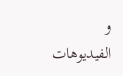و الفيديوهات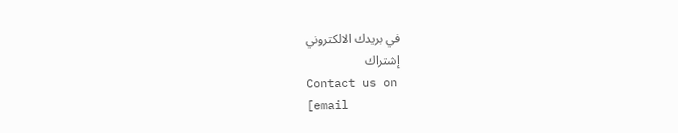في بريدك الالكتروني
إشتراك
Contact us on
[email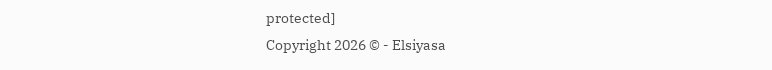protected]
Copyright 2026 © - Elsiyasa